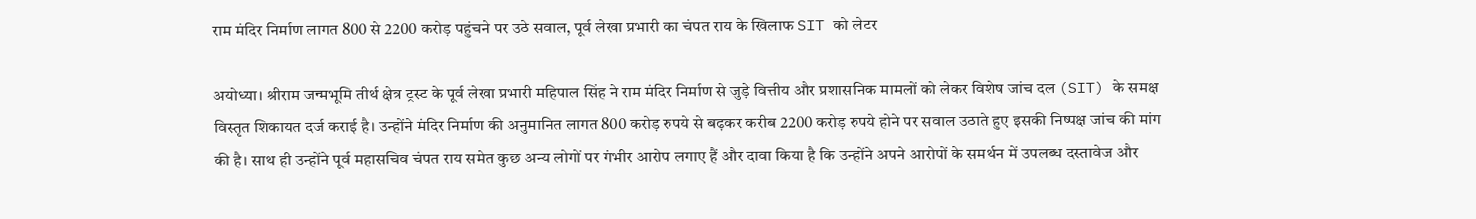राम मंदिर निर्माण लागत 800 से 2200 करोड़ पहुंचने पर उठे सवाल, पूर्व लेखा प्रभारी का चंपत राय के खिलाफ SIT को लेटर

अयोध्या। श्रीराम जन्मभूमि तीर्थ क्षेत्र ट्रस्ट के पूर्व लेखा प्रभारी महिपाल सिंह ने राम मंदिर निर्माण से जुड़े वित्तीय और प्रशासनिक मामलों को लेकर विशेष जांच दल (SIT) के समक्ष विस्तृत शिकायत दर्ज कराई है। उन्होंने मंदिर निर्माण की अनुमानित लागत 800 करोड़ रुपये से बढ़कर करीब 2200 करोड़ रुपये होने पर सवाल उठाते हुए इसकी निष्पक्ष जांच की मांग की है। साथ ही उन्होंने पूर्व महासचिव चंपत राय समेत कुछ अन्य लोगों पर गंभीर आरोप लगाए हैं और दावा किया है कि उन्होंने अपने आरोपों के समर्थन में उपलब्ध दस्तावेज और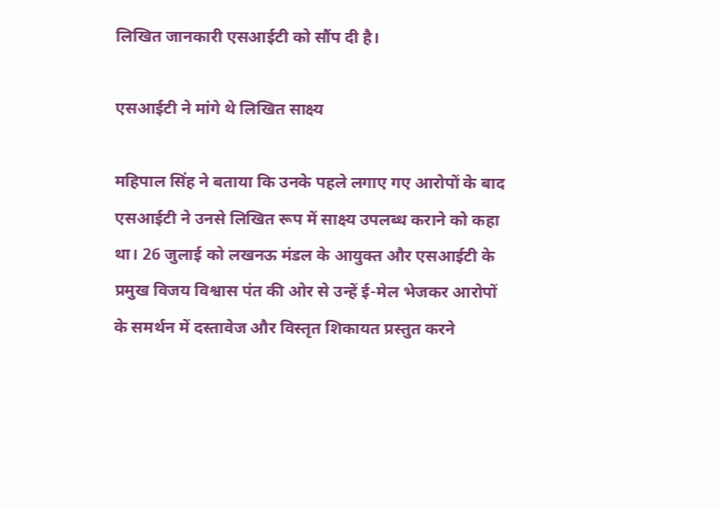लिखित जानकारी एसआईटी को सौंप दी है।

एसआईटी ने मांगे थे लिखित साक्ष्य

महिपाल सिंह ने बताया कि उनके पहले लगाए गए आरोपों के बाद एसआईटी ने उनसे लिखित रूप में साक्ष्य उपलब्ध कराने को कहा था। 26 जुलाई को लखनऊ मंडल के आयुक्त और एसआईटी के प्रमुख विजय विश्वास पंत की ओर से उन्हें ई-मेल भेजकर आरोपों के समर्थन में दस्तावेज और विस्तृत शिकायत प्रस्तुत करने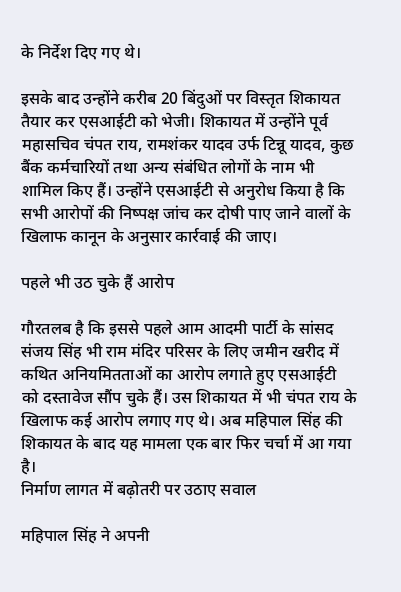के निर्देश दिए गए थे।

इसके बाद उन्होंने करीब 20 बिंदुओं पर विस्तृत शिकायत तैयार कर एसआईटी को भेजी। शिकायत में उन्होंने पूर्व महासचिव चंपत राय, रामशंकर यादव उर्फ टिन्नू यादव, कुछ बैंक कर्मचारियों तथा अन्य संबंधित लोगों के नाम भी शामिल किए हैं। उन्होंने एसआईटी से अनुरोध किया है कि सभी आरोपों की निष्पक्ष जांच कर दोषी पाए जाने वालों के खिलाफ कानून के अनुसार कार्रवाई की जाए।

पहले भी उठ चुके हैं आरोप

गौरतलब है कि इससे पहले आम आदमी पार्टी के सांसद संजय सिंह भी राम मंदिर परिसर के लिए जमीन खरीद में कथित अनियमितताओं का आरोप लगाते हुए एसआईटी को दस्तावेज सौंप चुके हैं। उस शिकायत में भी चंपत राय के खिलाफ कई आरोप लगाए गए थे। अब महिपाल सिंह की शिकायत के बाद यह मामला एक बार फिर चर्चा में आ गया है।
निर्माण लागत में बढ़ोतरी पर उठाए सवाल

महिपाल सिंह ने अपनी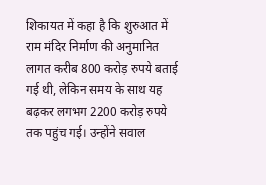शिकायत में कहा है कि शुरुआत में राम मंदिर निर्माण की अनुमानित लागत करीब 800 करोड़ रुपये बताई गई थी, लेकिन समय के साथ यह बढ़कर लगभग 2200 करोड़ रुपये तक पहुंच गई। उन्होंने सवाल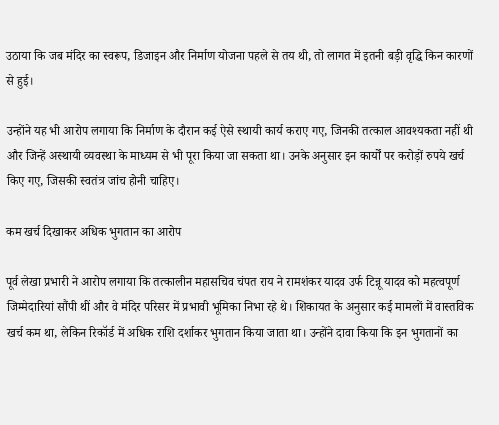उठाया कि जब मंदिर का स्वरूप, डिजाइन और निर्माण योजना पहले से तय थी, तो लागत में इतनी बड़ी वृद्धि किन कारणों से हुई।

उन्होंने यह भी आरोप लगाया कि निर्माण के दौरान कई ऐसे स्थायी कार्य कराए गए, जिनकी तत्काल आवश्यकता नहीं थी और जिन्हें अस्थायी व्यवस्था के माध्यम से भी पूरा किया जा सकता था। उनके अनुसार इन कार्यों पर करोड़ों रुपये खर्च किए गए, जिसकी स्वतंत्र जांच होनी चाहिए।

कम खर्च दिखाकर अधिक भुगतान का आरोप

पूर्व लेखा प्रभारी ने आरोप लगाया कि तत्कालीन महासचिव चंपत राय ने रामशंकर यादव उर्फ टिन्नू यादव को महत्वपूर्ण जिम्मेदारियां सौंपी थीं और वे मंदिर परिसर में प्रभावी भूमिका निभा रहे थे। शिकायत के अनुसार कई मामलों में वास्तविक खर्च कम था, लेकिन रिकॉर्ड में अधिक राशि दर्शाकर भुगतान किया जाता था। उन्होंने दावा किया कि इन भुगतानों का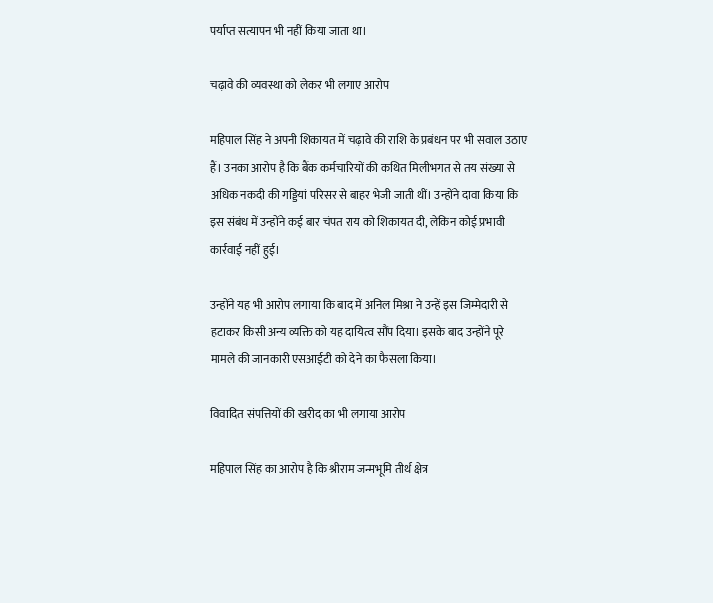पर्याप्त सत्यापन भी नहीं किया जाता था।

चढ़ावे की व्यवस्था को लेकर भी लगाए आरोप

महिपाल सिंह ने अपनी शिकायत में चढ़ावे की राशि के प्रबंधन पर भी सवाल उठाए हैं। उनका आरोप है कि बैंक कर्मचारियों की कथित मिलीभगत से तय संख्या से अधिक नकदी की गड्डियां परिसर से बाहर भेजी जाती थीं। उन्होंने दावा किया कि इस संबंध में उन्होंने कई बार चंपत राय को शिकायत दी, लेकिन कोई प्रभावी कार्रवाई नहीं हुई।

उन्होंने यह भी आरोप लगाया कि बाद में अनिल मिश्रा ने उन्हें इस जिम्मेदारी से हटाकर किसी अन्य व्यक्ति को यह दायित्व सौंप दिया। इसके बाद उन्होंने पूरे मामले की जानकारी एसआईटी को देने का फैसला किया।

विवादित संपत्तियों की खरीद का भी लगाया आरोप

महिपाल सिंह का आरोप है कि श्रीराम जन्मभूमि तीर्थ क्षेत्र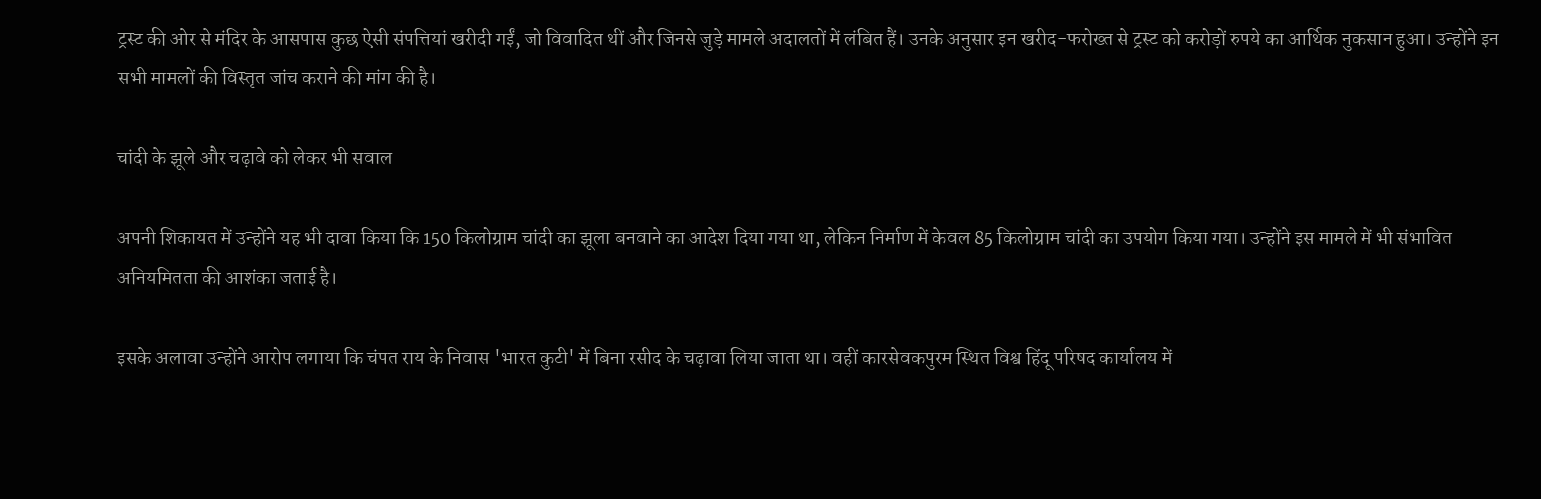ट्रस्ट की ओर से मंदिर के आसपास कुछ ऐसी संपत्तियां खरीदी गईं, जो विवादित थीं और जिनसे जुड़े मामले अदालतों में लंबित हैं। उनके अनुसार इन खरीद-फरोख्त से ट्रस्ट को करोड़ों रुपये का आर्थिक नुकसान हुआ। उन्होंने इन सभी मामलों की विस्तृत जांच कराने की मांग की है।

चांदी के झूले और चढ़ावे को लेकर भी सवाल

अपनी शिकायत में उन्होंने यह भी दावा किया कि 150 किलोग्राम चांदी का झूला बनवाने का आदेश दिया गया था, लेकिन निर्माण में केवल 85 किलोग्राम चांदी का उपयोग किया गया। उन्होंने इस मामले में भी संभावित अनियमितता की आशंका जताई है।

इसके अलावा उन्होंने आरोप लगाया कि चंपत राय के निवास 'भारत कुटी' में बिना रसीद के चढ़ावा लिया जाता था। वहीं कारसेवकपुरम स्थित विश्व हिंदू परिषद कार्यालय में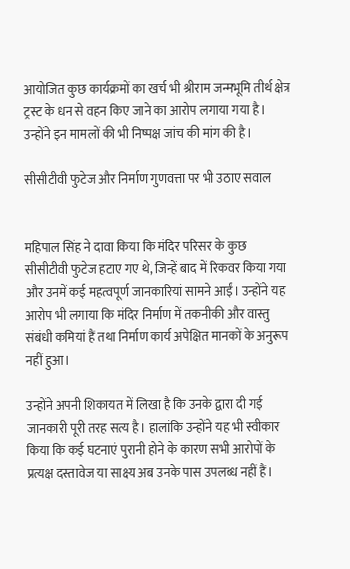आयोजित कुछ कार्यक्रमों का खर्च भी श्रीराम जन्मभूमि तीर्थ क्षेत्र ट्रस्ट के धन से वहन किए जाने का आरोप लगाया गया है। उन्होंने इन मामलों की भी निष्पक्ष जांच की मांग की है।

सीसीटीवी फुटेज और निर्माण गुणवत्ता पर भी उठाए सवाल


महिपाल सिंह ने दावा किया कि मंदिर परिसर के कुछ सीसीटीवी फुटेज हटाए गए थे, जिन्हें बाद में रिकवर किया गया और उनमें कई महत्वपूर्ण जानकारियां सामने आईं। उन्होंने यह आरोप भी लगाया कि मंदिर निर्माण में तकनीकी और वास्तु संबंधी कमियां हैं तथा निर्माण कार्य अपेक्षित मानकों के अनुरूप नहीं हुआ।

उन्होंने अपनी शिकायत में लिखा है कि उनके द्वारा दी गई जानकारी पूरी तरह सत्य है। हालांकि उन्होंने यह भी स्वीकार किया कि कई घटनाएं पुरानी होने के कारण सभी आरोपों के प्रत्यक्ष दस्तावेज या साक्ष्य अब उनके पास उपलब्ध नहीं हैं।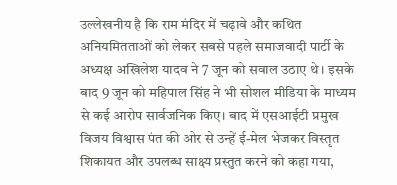उल्लेखनीय है कि राम मंदिर में चढ़ावे और कथित अनियमितताओं को लेकर सबसे पहले समाजवादी पार्टी के अध्यक्ष अखिलेश यादव ने 7 जून को सवाल उठाए थे। इसके बाद 9 जून को महिपाल सिंह ने भी सोशल मीडिया के माध्यम से कई आरोप सार्वजनिक किए। बाद में एसआईटी प्रमुख विजय विश्वास पंत की ओर से उन्हें ई-मेल भेजकर विस्तृत शिकायत और उपलब्ध साक्ष्य प्रस्तुत करने को कहा गया,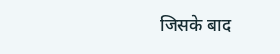जिसके बाद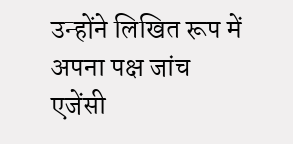उन्होंने लिखित रूप में अपना पक्ष जांच एजेंसी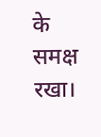के समक्ष रखा।